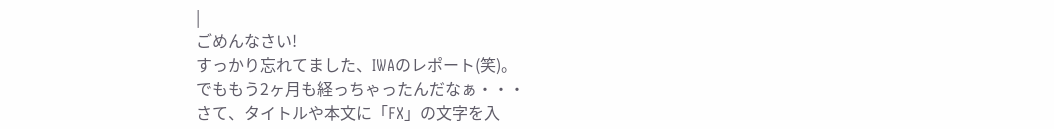|
ごめんなさい!
すっかり忘れてました、IWAのレポート(笑)。
でももう2ヶ月も経っちゃったんだなぁ・・・
さて、タイトルや本文に「FX」の文字を入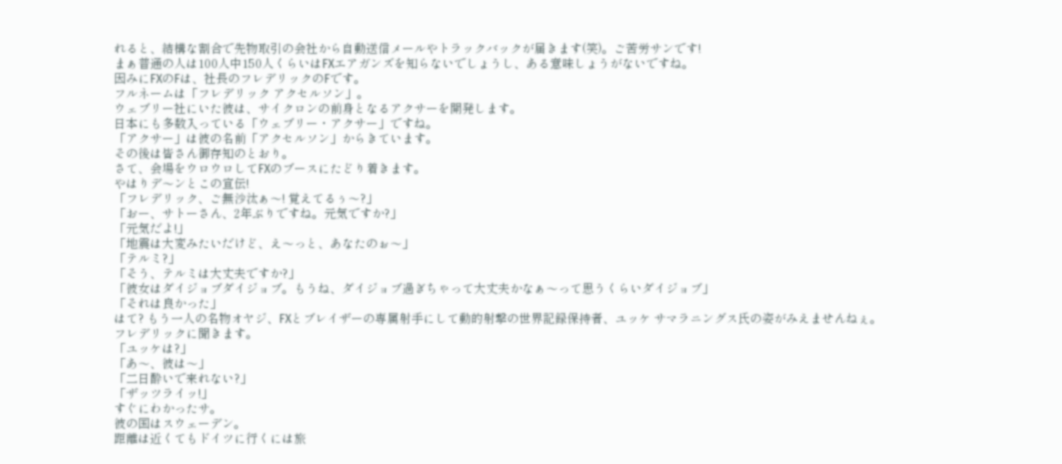れると、結構な割合で先物取引の会社から自動送信メールやトラックバックが届きます(笑)。ご苦労サンです!
まぁ普通の人は100人中150人くらいはFXエアガンズを知らないでしょうし、ある意味しょうがないですね。
因みにFXのFは、社長のフレデリックのFです。
フルネームは「フレデリック アクセルソン」。
ウェブリー社にいた彼は、サイクロンの前身となるアクサーを開発します。
日本にも多数入っている「ウェブリー・アクサー」ですね。
「アクサー」は彼の名前「アクセルソン」からきています。
その後は皆さん御存知のとおり。
さて、会場をウロウロしてFXのブースにたどり着きます。
やはりデ〜ンとこの宣伝!
「フレデリック、ご無沙汰ぁ〜! 覚えてるぅ〜?」
「おー、サトーさん、2年ぶりですね。元気ですか?」
「元気だよ!」
「地震は大変みたいだけど、え〜っと、あなたのぉ〜」
「テルミ?」
「そう、テルミは大丈夫ですか?」
「彼女はダイジョブダイジョブ。もうね、ダイジョブ過ぎちゃって大丈夫かなぁ〜って思うくらいダイジョブ」
「それは良かった」
はて? もう一人の名物オヤジ、FXとブレイザーの専属射手にして動的射撃の世界記録保持者、ユッケ サマラニングス氏の姿がみえませんねぇ。
フレデリックに聞きます。
「ユッケは?」
「あ〜、彼は〜」
「二日酔いで来れない?」
「ザッツライッ!」
すぐにわかったサ。
彼の国はスウェーデン。
距離は近くてもドイツに行くには旅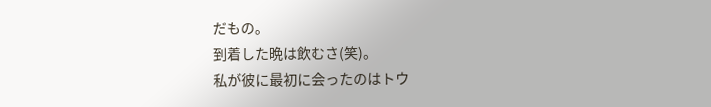だもの。
到着した晩は飲むさ(笑)。
私が彼に最初に会ったのはトウ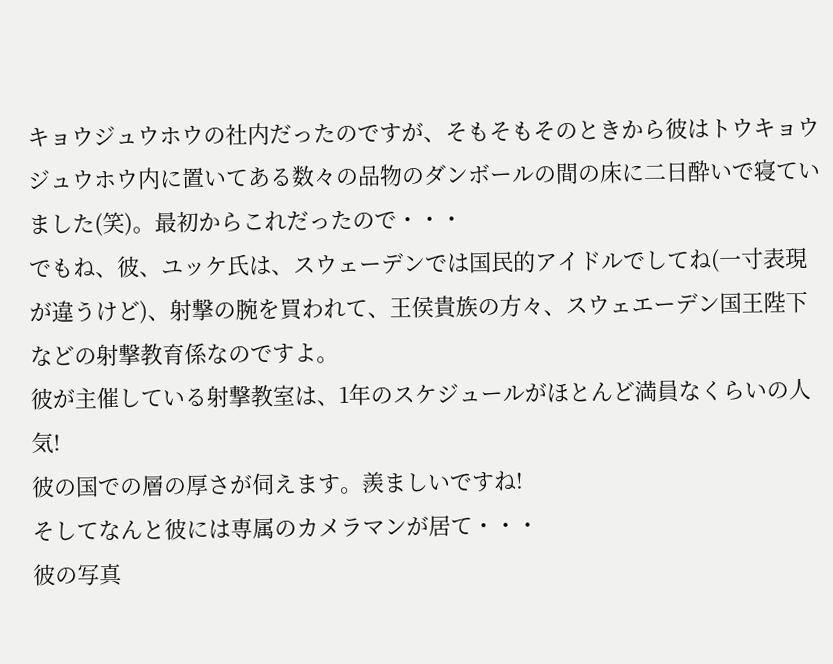キョウジュウホウの社内だったのですが、そもそもそのときから彼はトウキョウジュウホウ内に置いてある数々の品物のダンボールの間の床に二日酔いで寝ていました(笑)。最初からこれだったので・・・
でもね、彼、ユッケ氏は、スウェーデンでは国民的アイドルでしてね(一寸表現が違うけど)、射撃の腕を買われて、王侯貴族の方々、スウェエーデン国王陛下などの射撃教育係なのですよ。
彼が主催している射撃教室は、1年のスケジュールがほとんど満員なくらいの人気!
彼の国での層の厚さが伺えます。羨ましいですね!
そしてなんと彼には専属のカメラマンが居て・・・
彼の写真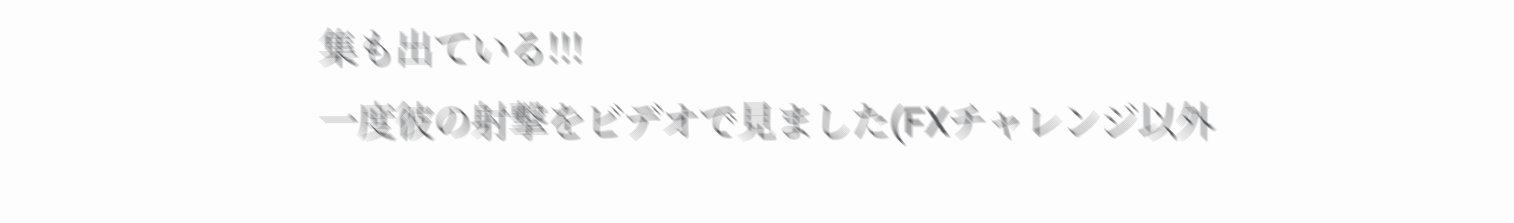集も出ている!!!
一度彼の射撃をビデオで見ました(FXチャレンジ以外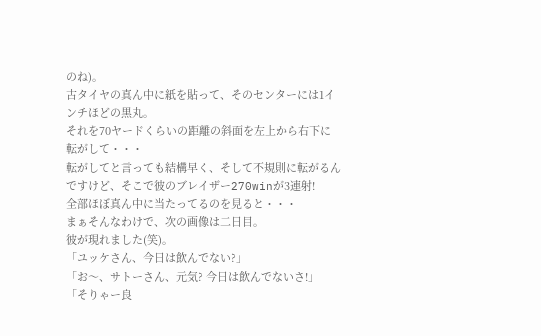のね)。
古タイヤの真ん中に紙を貼って、そのセンターには1インチほどの黒丸。
それを70ヤードくらいの距離の斜面を左上から右下に転がして・・・
転がしてと言っても結構早く、そして不規則に転がるんですけど、そこで彼のブレイザー270winが3連射!
全部ほぼ真ん中に当たってるのを見ると・・・
まぁそんなわけで、次の画像は二日目。
彼が現れました(笑)。
「ユッケさん、今日は飲んでない?」
「お〜、サトーさん、元気? 今日は飲んでないさ!」
「そりゃー良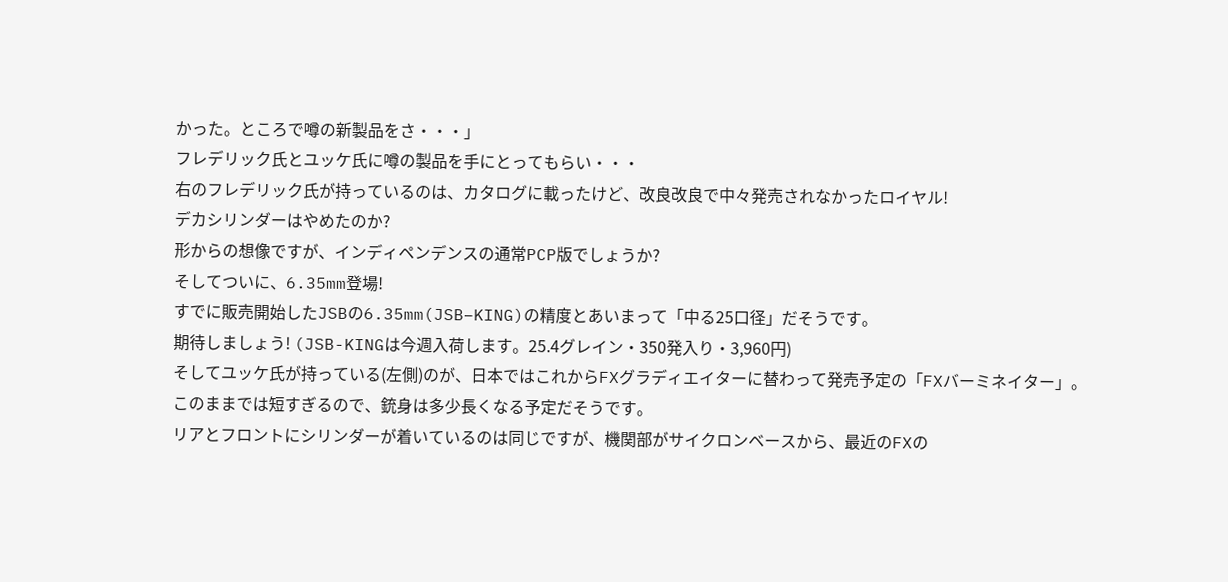かった。ところで噂の新製品をさ・・・」
フレデリック氏とユッケ氏に噂の製品を手にとってもらい・・・
右のフレデリック氏が持っているのは、カタログに載ったけど、改良改良で中々発売されなかったロイヤル!
デカシリンダーはやめたのか?
形からの想像ですが、インディペンデンスの通常PCP版でしょうか?
そしてついに、6.35mm登場!
すでに販売開始したJSBの6.35mm(JSB−KING)の精度とあいまって「中る25口径」だそうです。
期待しましょう! (JSB-KINGは今週入荷します。25.4グレイン・350発入り・3,960円)
そしてユッケ氏が持っている(左側)のが、日本ではこれからFXグラディエイターに替わって発売予定の「FXバーミネイター」。
このままでは短すぎるので、銃身は多少長くなる予定だそうです。
リアとフロントにシリンダーが着いているのは同じですが、機関部がサイクロンベースから、最近のFXの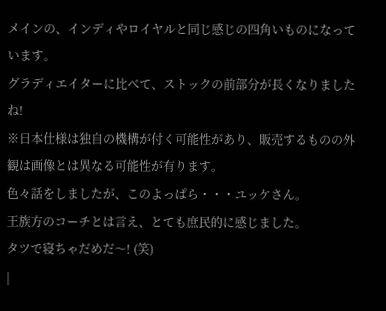メインの、インディやロイヤルと同じ感じの四角いものになっています。
グラディエイターに比べて、ストックの前部分が長くなりましたね!
※日本仕様は独自の機構が付く可能性があり、販売するものの外観は画像とは異なる可能性が有ります。
色々話をしましたが、このよっぱら・・・ユッケさん。
王族方のコーチとは言え、とても庶民的に感じました。
タツで寝ちゃだめだ〜! (笑)
|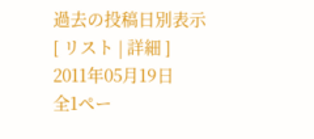過去の投稿日別表示
[ リスト | 詳細 ]
2011年05月19日
全1ペー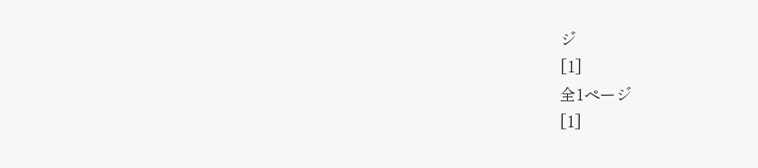ジ
[1]
全1ページ
[1]